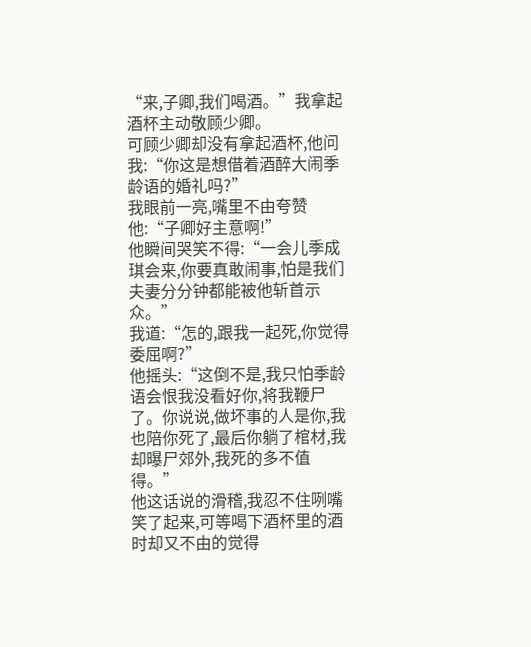“来,子卿,我们喝酒。”我拿起酒杯主动敬顾少卿。
可顾少卿却没有拿起酒杯,他问我:“你这是想借着酒醉大闹季龄语的婚礼吗?”
我眼前一亮,嘴里不由夸赞他:“子卿好主意啊!”
他瞬间哭笑不得:“一会儿季成琪会来,你要真敢闹事,怕是我们夫妻分分钟都能被他斩首示众。”
我道:“怎的,跟我一起死,你觉得委屈啊?”
他摇头:“这倒不是,我只怕季龄语会恨我没看好你,将我鞭尸了。你说说,做坏事的人是你,我也陪你死了,最后你躺了棺材,我却曝尸郊外,我死的多不值得。”
他这话说的滑稽,我忍不住咧嘴笑了起来,可等喝下酒杯里的酒时却又不由的觉得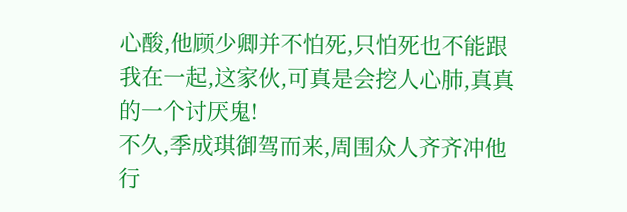心酸,他顾少卿并不怕死,只怕死也不能跟我在一起,这家伙,可真是会挖人心肺,真真的一个讨厌鬼!
不久,季成琪御驾而来,周围众人齐齐冲他行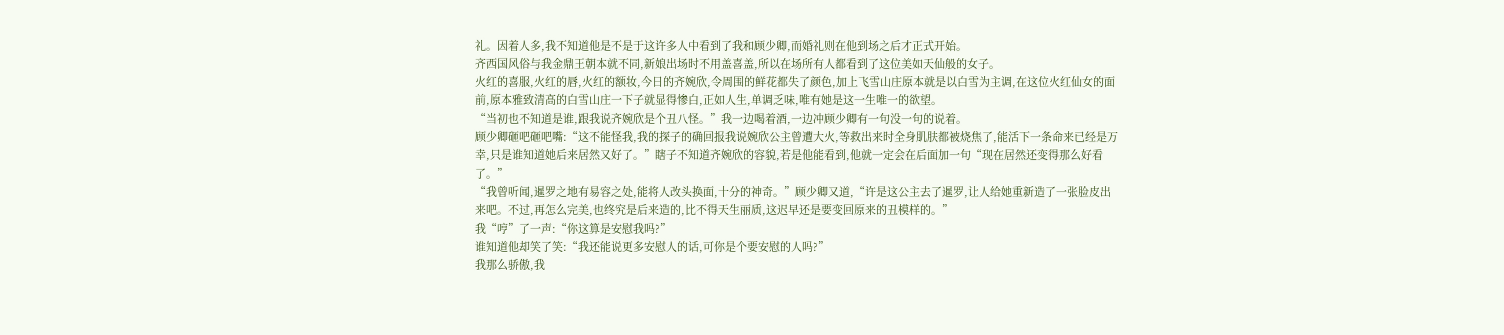礼。因着人多,我不知道他是不是于这许多人中看到了我和顾少卿,而婚礼则在他到场之后才正式开始。
齐西国风俗与我金鼎王朝本就不同,新娘出场时不用盖喜盖,所以在场所有人都看到了这位美如天仙般的女子。
火红的喜服,火红的唇,火红的额妆,今日的齐婉欣,令周围的鲜花都失了颜色,加上飞雪山庄原本就是以白雪为主调,在这位火红仙女的面前,原本雅致清高的白雪山庄一下子就显得惨白,正如人生,单调乏味,唯有她是这一生唯一的欲望。
“当初也不知道是谁,跟我说齐婉欣是个丑八怪。”我一边喝着酒,一边冲顾少卿有一句没一句的说着。
顾少卿砸吧砸吧嘴:“这不能怪我,我的探子的确回报我说婉欣公主曾遭大火,等救出来时全身肌肤都被烧焦了,能活下一条命来已经是万幸,只是谁知道她后来居然又好了。”瞎子不知道齐婉欣的容貌,若是他能看到,他就一定会在后面加一句“现在居然还变得那么好看了。”
“我曾听闻,暹罗之地有易容之处,能将人改头换面,十分的神奇。”顾少卿又道,“许是这公主去了暹罗,让人给她重新造了一张脸皮出来吧。不过,再怎么完美,也终究是后来造的,比不得天生丽质,这迟早还是要变回原来的丑模样的。”
我“哼”了一声:“你这算是安慰我吗?”
谁知道他却笑了笑:“我还能说更多安慰人的话,可你是个要安慰的人吗?”
我那么骄傲,我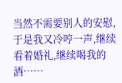当然不需要别人的安慰,于是我又冷哼一声,继续看着婚礼,继续喝我的酒……